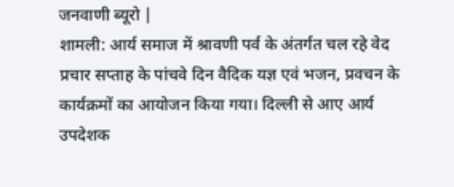जनवाणी ब्यूरो |
शामली: आर्य समाज में श्रावणी पर्व के अंतर्गत चल रहे वेद प्रचार सप्ताह के पांचवे दिन वैदिक यज्ञ एवं भजन, प्रवचन के कार्यक्रमों का आयोजन किया गया। दिल्ली से आए आर्य उपदेशक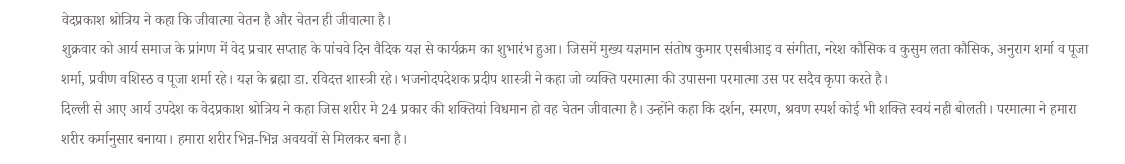वेदप्रकाश श्रोत्रिय ने कहा कि जीवात्मा चेतन है और चेतन ही जीवात्मा है।
शुक्रवार को आर्य समाज के प्रांगण में वेद प्रचार सप्ताह के पांचवे दिन वैदिक यज्ञ से कार्यक्रम का शुभारंभ हुआ। जिसमें मुख्य यज्ञमान संतोष कुमार एसबीआइ व संगीता, नरेश कौसिक व कुसुम लता कौसिक, अनुराग शर्मा व पूजा शर्मा, प्रवीण वशिस्ठ व पूजा शर्मा रहे। यज्ञ के ब्रह्मा डा. रविदत्त शास्त्री रहे। भजनोदपदेशक प्रदीप शास्त्री ने कहा जो व्यक्ति परमात्मा की उपासना परमात्मा उस पर सदैव कृपा करते है।
दिल्ली से आए आर्य उपदेश क वेदप्रकाश श्रोत्रिय ने कहा जिस शरीर मे 24 प्रकार की शक्तियां विधमान हो वह चेतन जीवात्मा है। उन्होंने कहा कि दर्शन, स्मरण, श्रवण स्पर्श कोई भी शक्ति स्वयं नही बोलती। परमात्मा ने हमारा शरीर कर्मानुसार बनाया। हमारा शरीर भिन्न-भिन्न अवयवों से मिलकर बना है।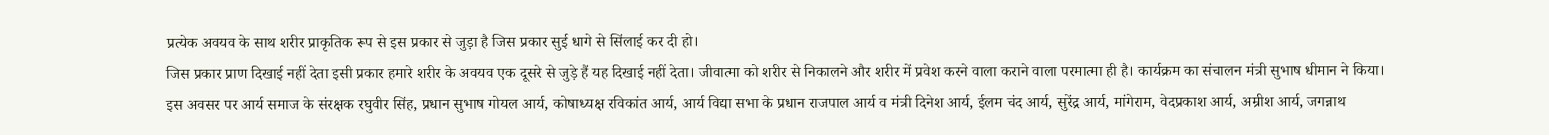प्रत्येक अवयव के साथ शरीर प्राकृतिक रूप से इस प्रकार से जुड़ा है जिस प्रकार सुई धागे से सिंलाई कर दी हो।
जिस प्रकार प्राण दिखाई नहीं देता इसी प्रकार हमारे शरीर के अवयव एक दूसरे से जुड़े हैं यह दिखाई नहीं देता। जीवात्मा को शरीर से निकालने और शरीर में प्रवेश करने वाला कराने वाला परमात्मा ही है। कार्यक्रम का संचालन मंत्री सुभाष धीमान ने किया।
इस अवसर पर आर्य समाज के संरक्षक रघुवीर सिंह, प्रधान सुभाष गोयल आर्य, कोषाध्यक्ष रविकांत आर्य, आर्य विद्या सभा के प्रधान राजपाल आर्य व मंत्री दिनेश आर्य, ईलम चंद आर्य, सुरेंद्र आर्य, मांगेराम, वेदप्रकाश आर्य, अम्रीश आर्य, जगन्नाथ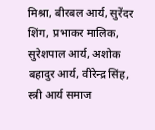मिश्रा, बीरबल आर्य, सुरेंदर शिंग, प्रभाकर मालिक, सुरेशपाल आर्य, अशोक बहादुर आर्य, वीरेन्द्र सिंह, स्त्री आर्य समाज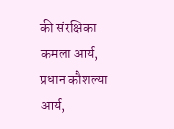की संरक्षिका कमला आर्य, प्रधान कौशल्या आर्य,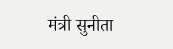मंत्री सुनीता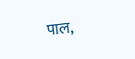पाल,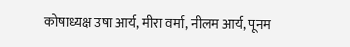कोषाध्यक्ष उषा आर्य, मीरा वर्मा, नीलम आर्य, पूनम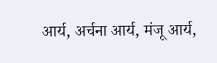आर्य, अर्चना आर्य, मंजू आर्य,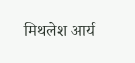मिथलेश आर्य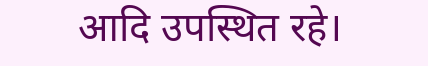आदि उपस्थित रहे।